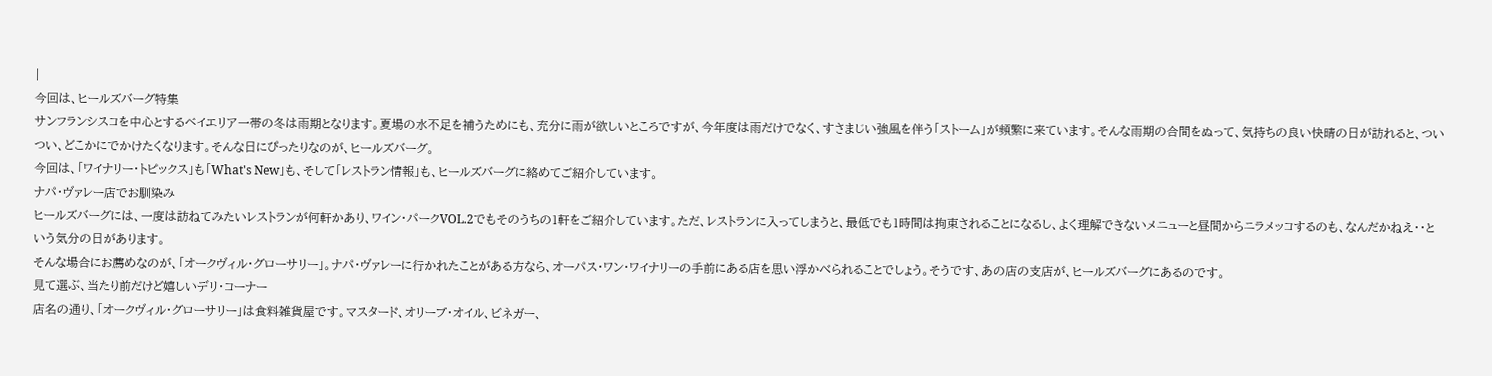|
今回は、ヒールズバーグ特集
サンフランシスコを中心とするベイエリア一帯の冬は雨期となります。夏場の水不足を補うためにも、充分に雨が欲しいところですが、今年度は雨だけでなく、すさまじい強風を伴う「ストーム」が頻繁に来ています。そんな雨期の合間をぬって、気持ちの良い快晴の日が訪れると、ついつい、どこかにでかけたくなります。そんな日にぴったりなのが、ヒールズバーグ。
今回は、「ワイナリー・トピックス」も「What's New」も、そして「レストラン情報」も、ヒールズバーグに絡めてご紹介しています。
ナパ・ヴァレー店でお馴染み
ヒールズバーグには、一度は訪ねてみたいレストランが何軒かあり、ワイン・パークVOL.2でもそのうちの1軒をご紹介しています。ただ、レストランに入ってしまうと、最低でも1時間は拘束されることになるし、よく理解できないメニューと昼間からニラメッコするのも、なんだかねえ・・という気分の日があります。
そんな場合にお薦めなのが、「オークヴィル・グローサリー」。ナパ・ヴァレーに行かれたことがある方なら、オーパス・ワン・ワイナリーの手前にある店を思い浮かべられることでしょう。そうです、あの店の支店が、ヒールズバーグにあるのです。
見て選ぶ、当たり前だけど嬉しいデリ・コーナー
店名の通り、「オークヴィル・グローサリー」は食料雑貨屋です。マスタード、オリーブ・オイル、ビネガー、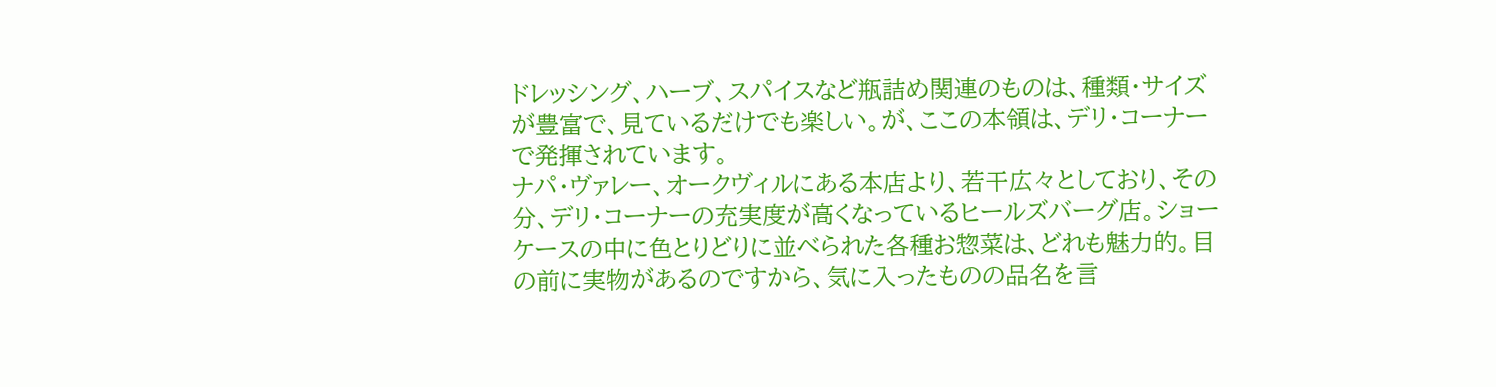ドレッシング、ハーブ、スパイスなど瓶詰め関連のものは、種類・サイズが豊富で、見ているだけでも楽しい。が、ここの本領は、デリ・コーナーで発揮されています。
ナパ・ヴァレー、オークヴィルにある本店より、若干広々としており、その分、デリ・コーナーの充実度が高くなっているヒールズバーグ店。ショーケースの中に色とりどりに並べられた各種お惣菜は、どれも魅力的。目の前に実物があるのですから、気に入ったものの品名を言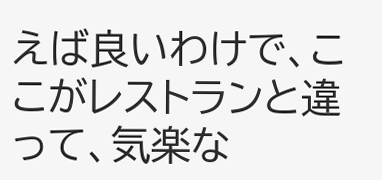えば良いわけで、ここがレストランと違って、気楽な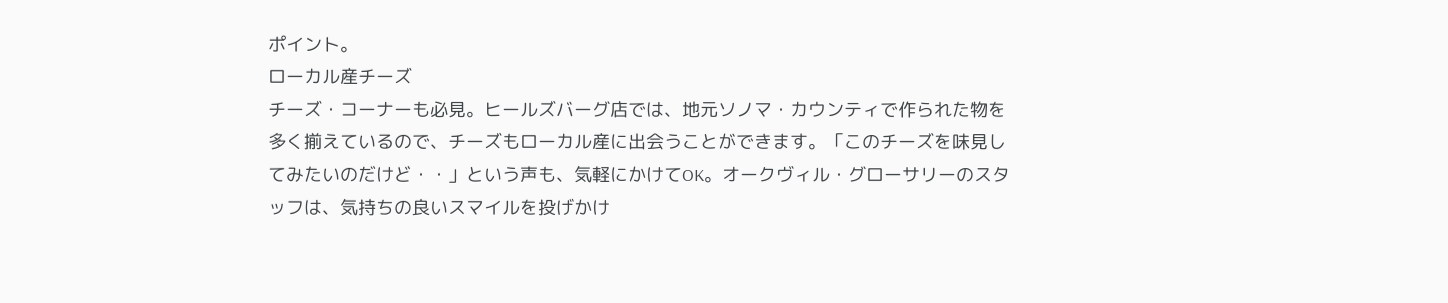ポイント。
ローカル産チーズ
チーズ・コーナーも必見。ヒールズバーグ店では、地元ソノマ・カウンティで作られた物を多く揃えているので、チーズもローカル産に出会うことができます。「このチーズを味見してみたいのだけど・・」という声も、気軽にかけてOK。オークヴィル・グローサリーのスタッフは、気持ちの良いスマイルを投げかけ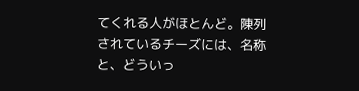てくれる人がほとんど。陳列されているチーズには、名称と、どういっ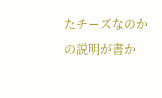たチーズなのかの説明が書か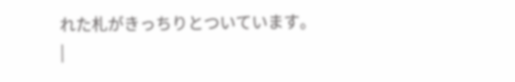れた札がきっちりとついています。
|